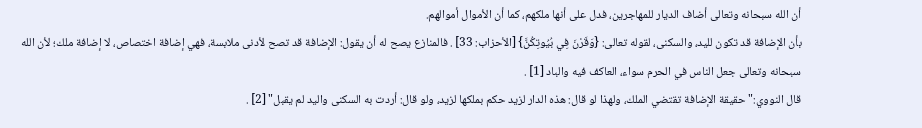أن الله سبحانه وتعالى أضاف الديار للمهاجرين، فدل على أنها ملكهم، كما أن الأموال أموالهم.
بأن الإضافة قد تكون لليد، والسكنى، لقوله تعالى: {وَقَرْنَ فِي بُيُوتِكُنَّ} [الأحزاب: 33] . فالمنازع يصح له أن يقول: الإضافة قد تصح لأدنى ملابسة، فهي إضافة اختصاص، لا إضافة ملك؛ لأن الله سبحانه وتعالى جعل الناس في الحرم سواء، العاكف فيه والباد [1] .
قال النووي:"حقيقة الإضافة تقتضي الملك، ولهذا لو قال: هذه الدار لزيد حكم بملكها لزيد، ولو قال: أردت به السكنى واليد لم يقبل" [2] .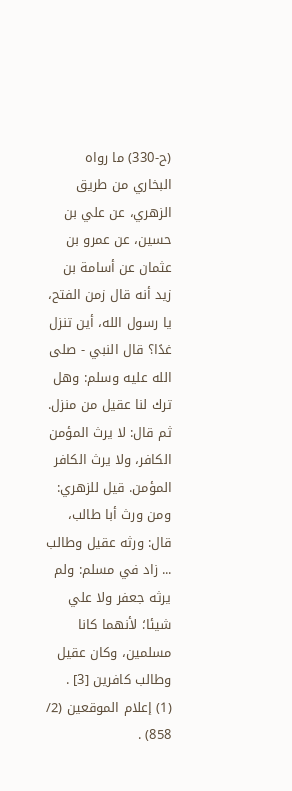(ح-330) ما رواه البخاري من طريق الزهري، عن علي بن حسين، عن عمرو بن عثمان عن أسامة بن زيد أنه قال زمن الفتح، يا رسول الله، أين تنزل غدًا؟ قال النبي - صلى الله عليه وسلم: وهل ترك لنا عقيل من منزل. ثم قال: لا يرث المؤمن الكافر، ولا يرث الكافر المؤمن. قيل للزهري: ومن ورث أبا طالب، قال: ورثه عقيل وطالب ... زاد في مسلم: ولم يرثه جعفر ولا علي شيئا؛ لأنهما كانا مسلمين، وكان عقيل وطالب كافرين [3] .
(1) إعلام الموقعين (2/ 858) .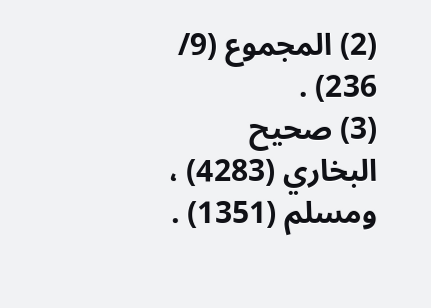(2) المجموع (9/ 236) .
(3) صحيح البخاري (4283) ، ومسلم (1351) .